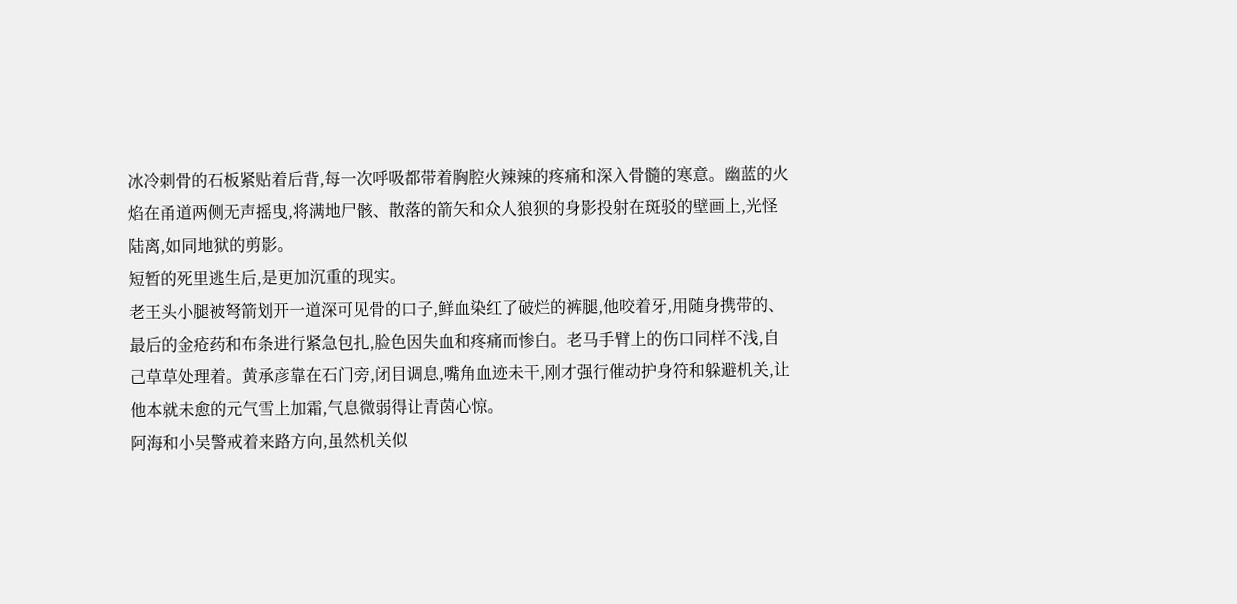冰冷刺骨的石板紧贴着后背,每一次呼吸都带着胸腔火辣辣的疼痛和深入骨髓的寒意。幽蓝的火焰在甬道两侧无声摇曳,将满地尸骸、散落的箭矢和众人狼狈的身影投射在斑驳的壁画上,光怪陆离,如同地狱的剪影。
短暂的死里逃生后,是更加沉重的现实。
老王头小腿被弩箭划开一道深可见骨的口子,鲜血染红了破烂的裤腿,他咬着牙,用随身携带的、最后的金疮药和布条进行紧急包扎,脸色因失血和疼痛而惨白。老马手臂上的伤口同样不浅,自己草草处理着。黄承彦靠在石门旁,闭目调息,嘴角血迹未干,刚才强行催动护身符和躲避机关,让他本就未愈的元气雪上加霜,气息微弱得让青茵心惊。
阿海和小吴警戒着来路方向,虽然机关似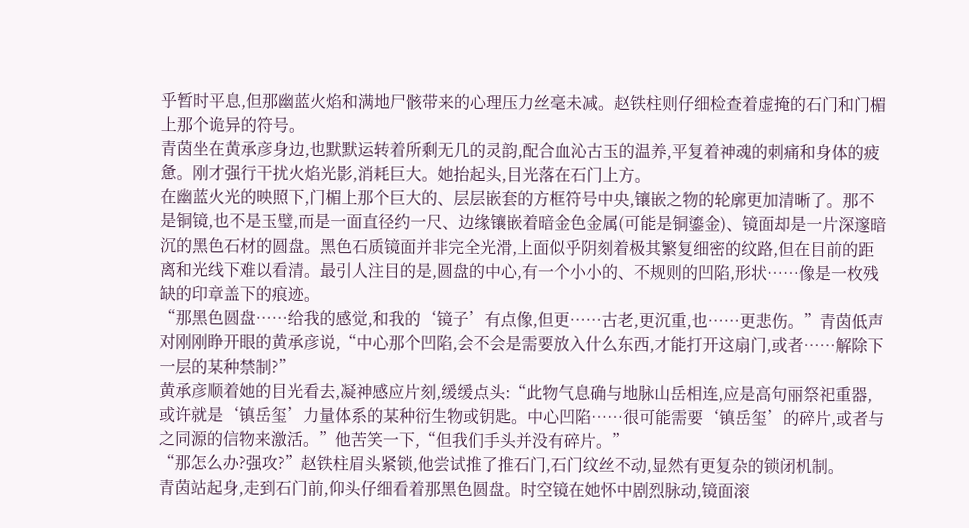乎暂时平息,但那幽蓝火焰和满地尸骸带来的心理压力丝毫未减。赵铁柱则仔细检查着虚掩的石门和门楣上那个诡异的符号。
青茵坐在黄承彦身边,也默默运转着所剩无几的灵韵,配合血沁古玉的温养,平复着神魂的刺痛和身体的疲惫。刚才强行干扰火焰光影,消耗巨大。她抬起头,目光落在石门上方。
在幽蓝火光的映照下,门楣上那个巨大的、层层嵌套的方框符号中央,镶嵌之物的轮廓更加清晰了。那不是铜镜,也不是玉璧,而是一面直径约一尺、边缘镶嵌着暗金色金属(可能是铜鎏金)、镜面却是一片深邃暗沉的黑色石材的圆盘。黑色石质镜面并非完全光滑,上面似乎阴刻着极其繁复细密的纹路,但在目前的距离和光线下难以看清。最引人注目的是,圆盘的中心,有一个小小的、不规则的凹陷,形状……像是一枚残缺的印章盖下的痕迹。
“那黑色圆盘……给我的感觉,和我的‘镜子’有点像,但更……古老,更沉重,也……更悲伤。”青茵低声对刚刚睁开眼的黄承彦说,“中心那个凹陷,会不会是需要放入什么东西,才能打开这扇门,或者……解除下一层的某种禁制?”
黄承彦顺着她的目光看去,凝神感应片刻,缓缓点头:“此物气息确与地脉山岳相连,应是高句丽祭祀重器,或许就是‘镇岳玺’力量体系的某种衍生物或钥匙。中心凹陷……很可能需要‘镇岳玺’的碎片,或者与之同源的信物来激活。”他苦笑一下,“但我们手头并没有碎片。”
“那怎么办?强攻?”赵铁柱眉头紧锁,他尝试推了推石门,石门纹丝不动,显然有更复杂的锁闭机制。
青茵站起身,走到石门前,仰头仔细看着那黑色圆盘。时空镜在她怀中剧烈脉动,镜面滚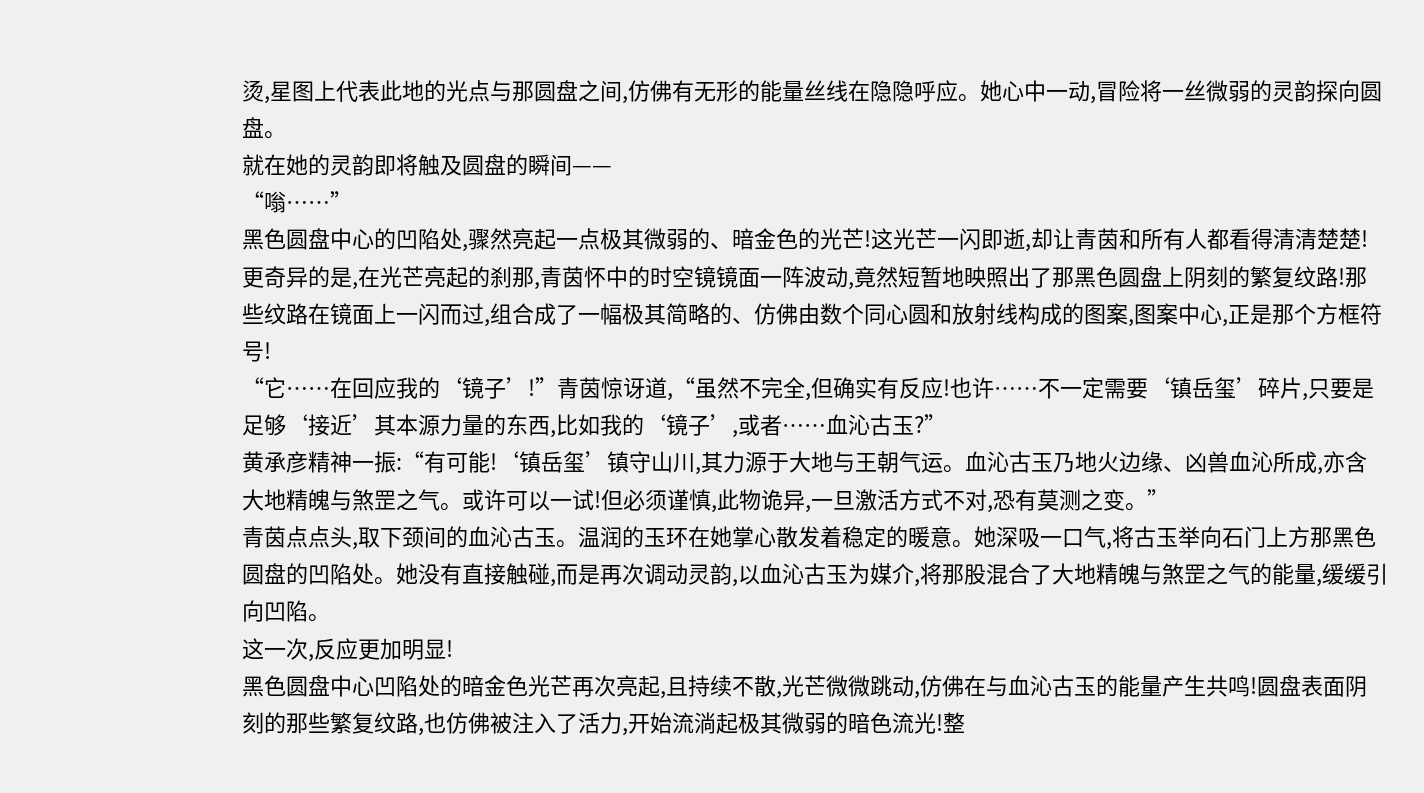烫,星图上代表此地的光点与那圆盘之间,仿佛有无形的能量丝线在隐隐呼应。她心中一动,冒险将一丝微弱的灵韵探向圆盘。
就在她的灵韵即将触及圆盘的瞬间——
“嗡……”
黑色圆盘中心的凹陷处,骤然亮起一点极其微弱的、暗金色的光芒!这光芒一闪即逝,却让青茵和所有人都看得清清楚楚!更奇异的是,在光芒亮起的刹那,青茵怀中的时空镜镜面一阵波动,竟然短暂地映照出了那黑色圆盘上阴刻的繁复纹路!那些纹路在镜面上一闪而过,组合成了一幅极其简略的、仿佛由数个同心圆和放射线构成的图案,图案中心,正是那个方框符号!
“它……在回应我的‘镜子’!”青茵惊讶道,“虽然不完全,但确实有反应!也许……不一定需要‘镇岳玺’碎片,只要是足够‘接近’其本源力量的东西,比如我的‘镜子’,或者……血沁古玉?”
黄承彦精神一振:“有可能!‘镇岳玺’镇守山川,其力源于大地与王朝气运。血沁古玉乃地火边缘、凶兽血沁所成,亦含大地精魄与煞罡之气。或许可以一试!但必须谨慎,此物诡异,一旦激活方式不对,恐有莫测之变。”
青茵点点头,取下颈间的血沁古玉。温润的玉环在她掌心散发着稳定的暖意。她深吸一口气,将古玉举向石门上方那黑色圆盘的凹陷处。她没有直接触碰,而是再次调动灵韵,以血沁古玉为媒介,将那股混合了大地精魄与煞罡之气的能量,缓缓引向凹陷。
这一次,反应更加明显!
黑色圆盘中心凹陷处的暗金色光芒再次亮起,且持续不散,光芒微微跳动,仿佛在与血沁古玉的能量产生共鸣!圆盘表面阴刻的那些繁复纹路,也仿佛被注入了活力,开始流淌起极其微弱的暗色流光!整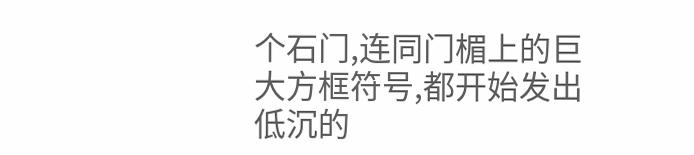个石门,连同门楣上的巨大方框符号,都开始发出低沉的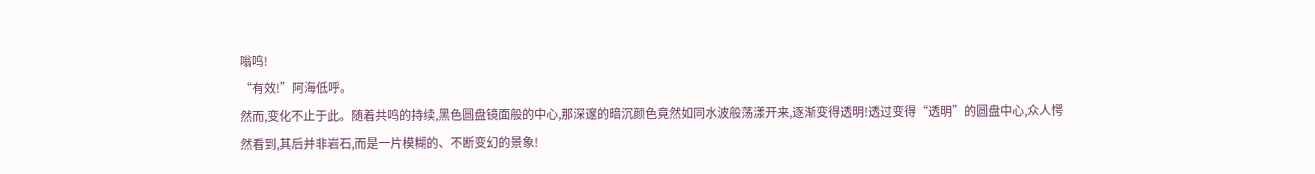嗡鸣!
“有效!”阿海低呼。
然而,变化不止于此。随着共鸣的持续,黑色圆盘镜面般的中心,那深邃的暗沉颜色竟然如同水波般荡漾开来,逐渐变得透明!透过变得“透明”的圆盘中心,众人愕然看到,其后并非岩石,而是一片模糊的、不断变幻的景象!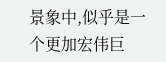景象中,似乎是一个更加宏伟巨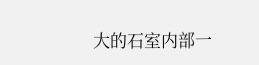大的石室内部一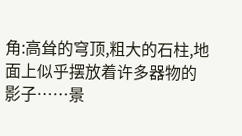角:高耸的穹顶,粗大的石柱,地面上似乎摆放着许多器物的影子……景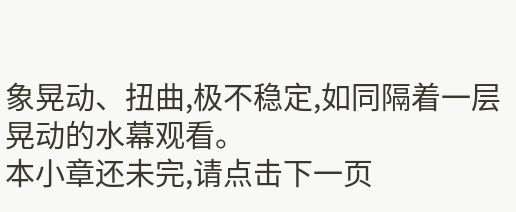象晃动、扭曲,极不稳定,如同隔着一层晃动的水幕观看。
本小章还未完,请点击下一页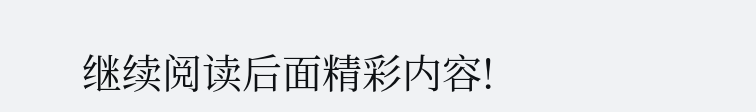继续阅读后面精彩内容!